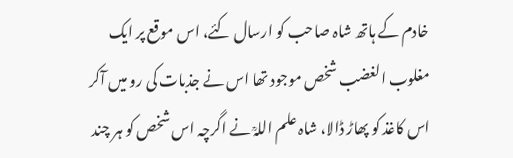خادم کے ہاتھ شاہ صاحب کو ارسال کئے، اس موقع پر ایک مغلوب الغضب شخص موجود تھا اس نے جذبات کی رو میں آکر اس کاغذ کو پھاڑ ڈالا، شاہ علم اللہؒ نے اگرچہ اس شخص کو ہر چند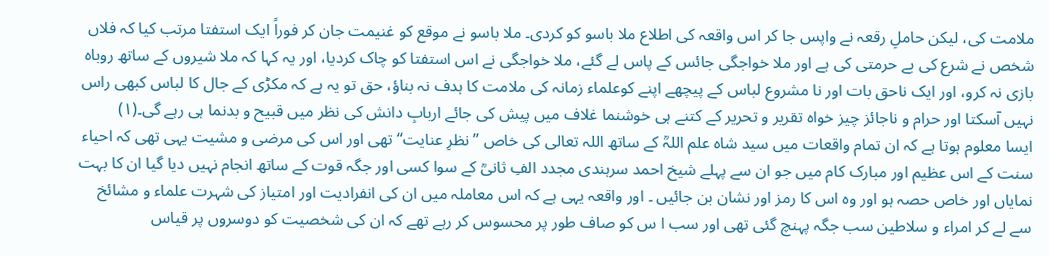ملامت کی، لیکن حاملِ رقعہ نے واپس جا کر اس واقعہ کی اطلاع ملا باسو کو کردی۔ ملا باسو نے موقع کو غنیمت جان کر فوراً ایک استفتا مرتب کیا کہ فلاں شخص نے شرع کی بے حرمتی کی ہے اور ملا خواجگی جائس کے پاس لے گئے، ملا خواجگی نے اس استفتا کو چاک کردیا، اور یہ کہا کہ ملا شیروں کے ساتھ روباہ بازی نہ کرو، اور ایک ناحق بات اور نا مشروع لباس کے پیچھے اپنے کوعلماء زمانہ کی ملامت کا ہدف نہ بناؤ، حق تو یہ ہے کہ مکڑی کے جال کا لباس کبھی راس نہیں آسکتا اور حرام و ناجائز چیز خواہ تقریر و تحریر کے کتنے ہی خوشنما غلاف میں پیش کی جائے اربابِ دانش کی نظر میں قبیح و بدنما ہی رہے گی۔(۱)
ایسا معلوم ہوتا ہے کہ ان تمام واقعات میں سید شاہ علم اللہؒ کے ساتھ اللہ تعالی کی خاص ’’نظرِ عنایت‘‘ تھی اور اس کی مرضی و مشیت یہی تھی کہ احیاء سنت کے اس عظیم اور مبارک کام میں جو ان سے پہلے شیخ احمد سرہندی مجدد الفِ ثانیؒ کے سوا کسی اور جگہ قوت کے ساتھ انجام نہیں دیا گیا ان کا بہت نمایاں اور خاص حصہ ہو اور وہ اس کا رمز اور نشان بن جائیں ۔ اور واقعہ یہی ہے کہ اس معاملہ میں ان کی انفرادیت اور امتیاز کی شہرت علماء و مشائخ سے لے کر امراء و سلاطین سب جگہ پہنچ گئی تھی اور سب ا س کو صاف طور پر محسوس کر رہے تھے کہ ان کی شخصیت کو دوسروں پر قیاس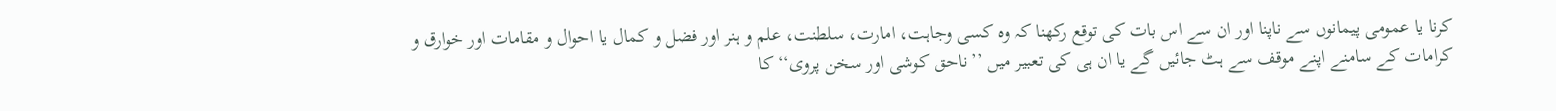کرنا یا عمومی پیمانوں سے ناپنا اور ان سے اس بات کی توقع رکھنا کہ وہ کسی وجاہت، امارت، سلطنت، علم و ہنر اور فضل و کمال یا احوال و مقامات اور خوارق و کرامات کے سامنے اپنے موقف سے ہٹ جائیں گے یا ان ہی کی تعبیر میں ’’ناحق کوشی اور سخن پروی‘‘ کا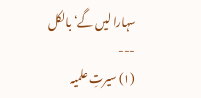سہارا لیں گے‘ بالکل
---
(۱) سیرتِ علمیہ